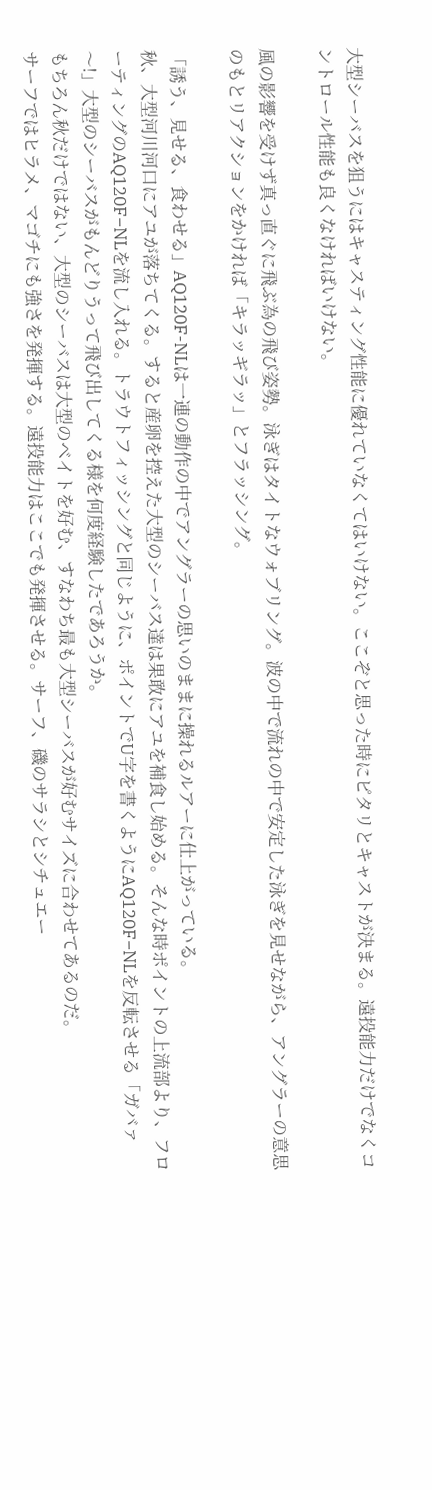大型シーバスを狙うにはキャスティング性能に優れていなくてはいけない。ここぞと思った時にピタリとキャストが決まる。遠投能力だけでなくコントロール性能も良くなければいけない。

風の影響を受けず真っ直ぐに飛ぶ為の飛び姿勢。泳ぎはタイトなウォブリング。波の中で流れの中で安定した泳ぎを見せながら、アングラーの意思のもとリアクションをかければ「キラッギラッ」とフラッシング。

「誘う、見せる、食わせる」AQ120F-NLは一連の動作の中でアングラーの思いのままに操れるルアーに仕上がっている。
秋、大型河川河口にアユが落ちてくる。すると産卵を控えた大型のシーバス達は果敢にアユを補食し始める。そんな時ポイントの上流部より、フローティングのAQ120F−NLを流し入れる。トラウトフィッシングと同じように、ポイントでU字を書くようにAQ120F−NLを反転させる「ガバァ〜!」大型のシーバスがもんどりうって飛び出してくる様を何度経験したであろうか。
もちろん秋だけではない、大型のシーバスは大型のベイトを好む、すなわち最も大型シーバスが好むサイズに合わせてあるのだ。
サーフではヒラメ、マゴチにも強さを発揮する。遠投能力はここでも発揮させる。サーフ、磯のサラシとシチュエー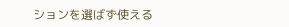ションを選ばず使える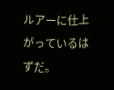ルアーに仕上がっているはずだ。